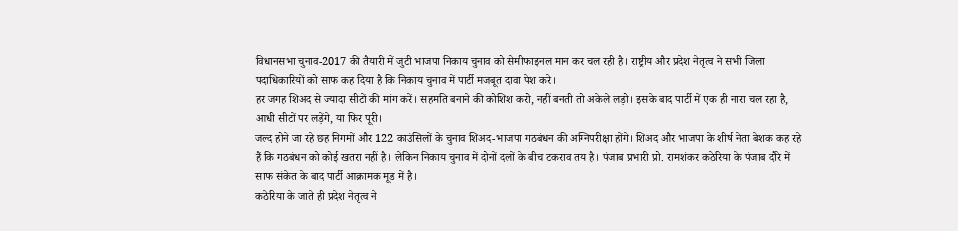विधानसभा चुनाव-2017 की तैयारी में जुटी भाजपा निकाय चुनाव को सेमीफाइनल मान कर चल रही है। राष्ट्रीय और प्रदेश नेतृत्व ने सभी जिला पदाधिकारियों को साफ कह दिया है कि निकाय चुनाव में पार्टी मजबूत दावा पेश करे।
हर जगह शिअद से ज्यादा सीटों की मांग करें। सहमति बनाने की कोशिश करो, नहीं बनती तो अकेले लड़ो। इसके बाद पार्टी में एक ही नारा चल रहा है, आधी सीटों पर लड़ेंगे, या फिर पूरी।
जल्द होने जा रहे छह निगमों और 122 काउंसिलों के चुनाव शिअद-भाजपा गठबंधन की अग्निपरीक्षा होंगे। शिअद और भाजपा के शीर्ष नेता बेशक कह रहे हैं कि गठबंधन को कोई खतरा नहीं है। लेकिन निकाय चुनाव में दोनों दलों के बीच टकराव तय है। पंजाब प्रभारी प्रो. रामशंकर कठेरिया के पंजाब दौरे में साफ संकेत के बाद पार्टी आक्रामक मूड में है।
कठेरिया के जाते ही प्रदेश नेतृत्व ने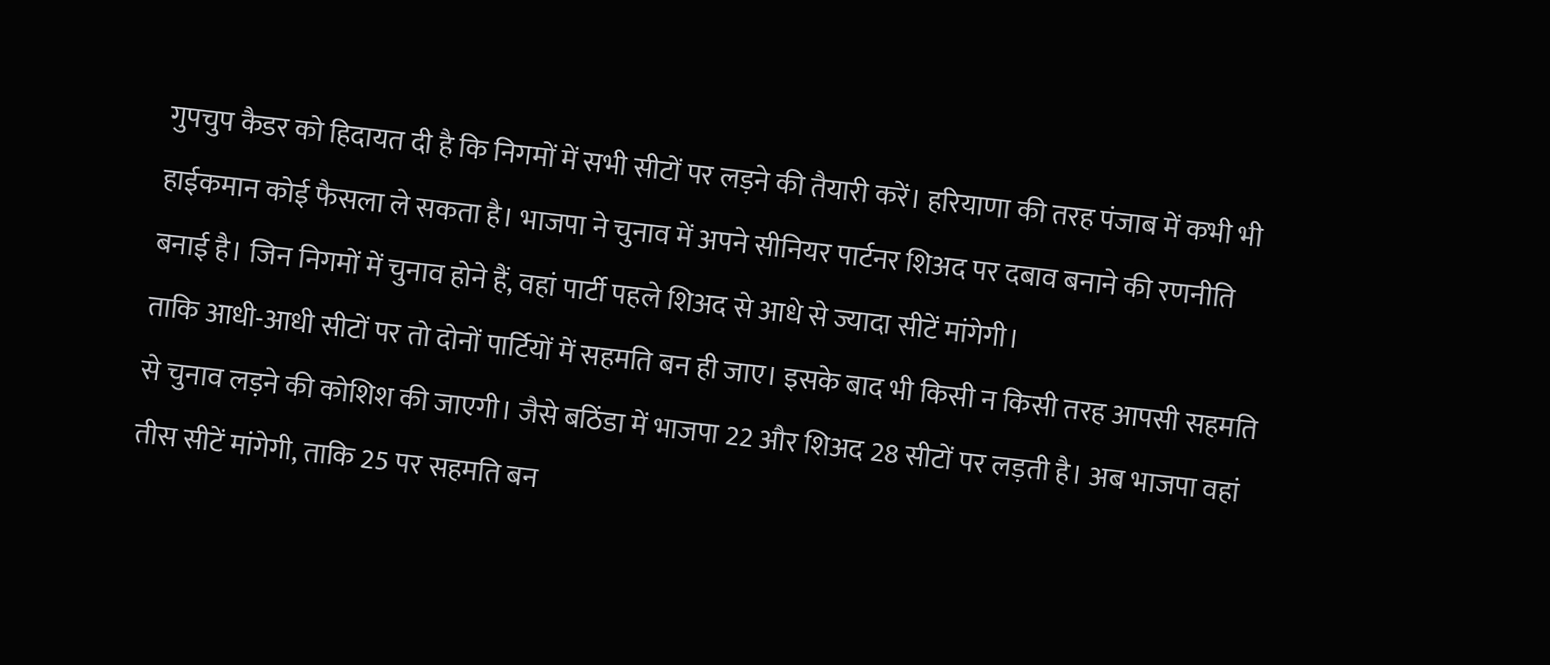गुपचुप कैडर को हिदायत दी है कि निगमों में सभी सीटों पर लड़ने की तैयारी करें। हरियाणा की तरह पंजाब में कभी भी हाईकमान कोई फैसला ले सकता है। भाजपा ने चुनाव में अपने सीनियर पार्टनर शिअद पर दबाव बनाने की रणनीति बनाई है। जिन निगमों में चुनाव होने हैं, वहां पार्टी पहले शिअद से आधे से ज्यादा सीटें मांगेगी।
ताकि आधी-आधी सीटों पर तो दोनों पार्टियों में सहमति बन ही जाए। इसके बाद भी किसी न किसी तरह आपसी सहमति से चुनाव लड़ने की कोशिश की जाएगी। जैसे बठिंडा में भाजपा 22 और शिअद 28 सीटों पर लड़ती है। अब भाजपा वहां तीस सीटें मांगेगी, ताकि 25 पर सहमति बन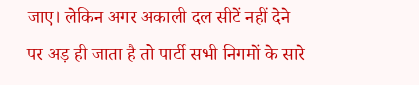जाए। लेकिन अगर अकाली दल सीटें नहीं देने पर अड़ ही जाता है तो पार्टी सभी निगमों के सारे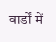वार्डों में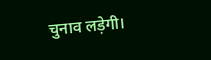चुनाव लड़ेगी।